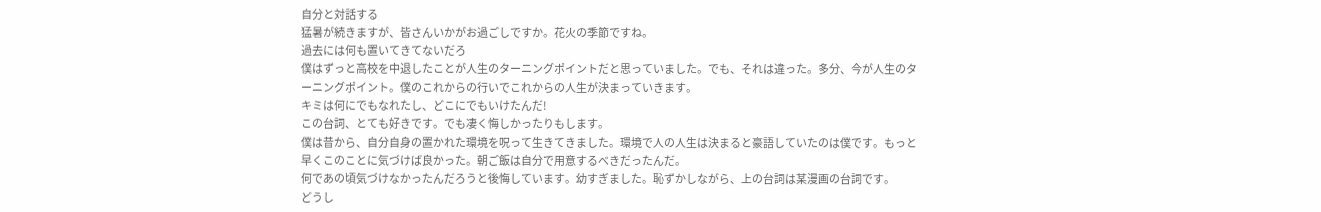自分と対話する
猛暑が続きますが、皆さんいかがお過ごしですか。花火の季節ですね。
過去には何も置いてきてないだろ
僕はずっと高校を中退したことが人生のターニングポイントだと思っていました。でも、それは違った。多分、今が人生のターニングポイント。僕のこれからの行いでこれからの人生が決まっていきます。
キミは何にでもなれたし、どこにでもいけたんだ!
この台詞、とても好きです。でも凄く悔しかったりもします。
僕は昔から、自分自身の置かれた環境を呪って生きてきました。環境で人の人生は決まると豪語していたのは僕です。もっと早くこのことに気づけば良かった。朝ご飯は自分で用意するべきだったんだ。
何であの頃気づけなかったんだろうと後悔しています。幼すぎました。恥ずかしながら、上の台詞は某漫画の台詞です。
どうし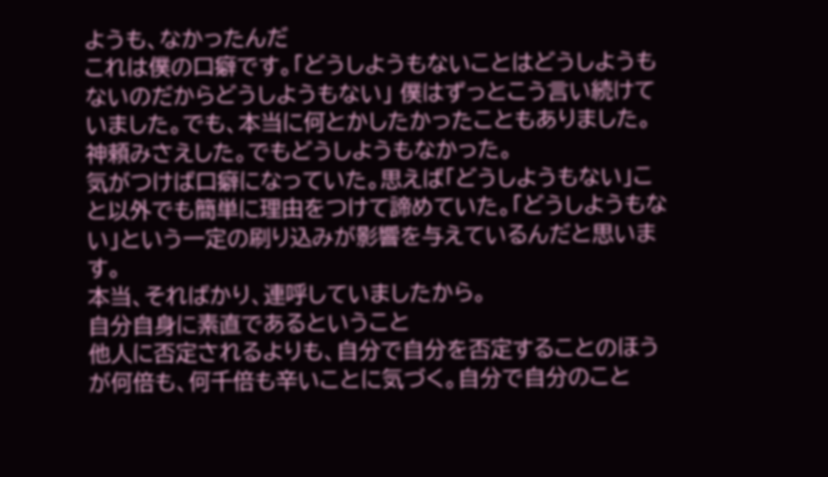ようも、なかったんだ
これは僕の口癖です。「どうしようもないことはどうしようもないのだからどうしようもない」 僕はずっとこう言い続けていました。でも、本当に何とかしたかったこともありました。神頼みさえした。でもどうしようもなかった。
気がつけば口癖になっていた。思えば「どうしようもない」こと以外でも簡単に理由をつけて諦めていた。「どうしようもない」という一定の刷り込みが影響を与えているんだと思います。
本当、そればかり、連呼していましたから。
自分自身に素直であるということ
他人に否定されるよりも、自分で自分を否定することのほうが何倍も、何千倍も辛いことに気づく。自分で自分のこと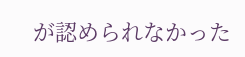が認められなかった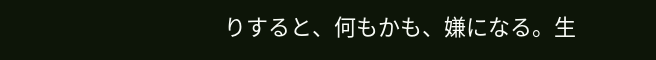りすると、何もかも、嫌になる。生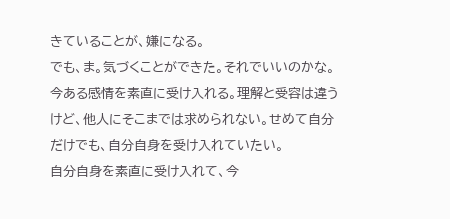きていることが、嫌になる。
でも、ま。気づくことができた。それでいいのかな。
今ある感情を素直に受け入れる。理解と受容は違うけど、他人にそこまでは求められない。せめて自分だけでも、自分自身を受け入れていたい。
自分自身を素直に受け入れて、今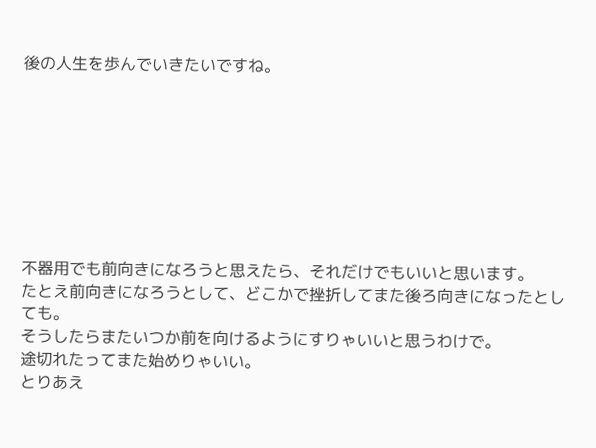後の人生を歩んでいきたいですね。








不器用でも前向きになろうと思えたら、それだけでもいいと思います。
たとえ前向きになろうとして、どこかで挫折してまた後ろ向きになったとしても。
そうしたらまたいつか前を向けるようにすりゃいいと思うわけで。
途切れたってまた始めりゃいい。
とりあえ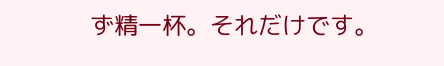ず精一杯。それだけです。